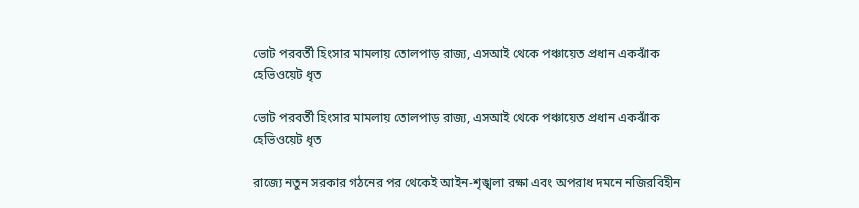ভোট পরবর্তী হিংসার মামলায় তোলপাড় রাজ্য, এসআই থেকে পঞ্চায়েত প্রধান একঝাঁক হেভিওয়েট ধৃত

ভোট পরবর্তী হিংসার মামলায় তোলপাড় রাজ্য, এসআই থেকে পঞ্চায়েত প্রধান একঝাঁক হেভিওয়েট ধৃত

রাজ্যে নতুন সরকার গঠনের পর থেকেই আইন-শৃঙ্খলা রক্ষা এবং অপরাধ দমনে নজিরবিহীন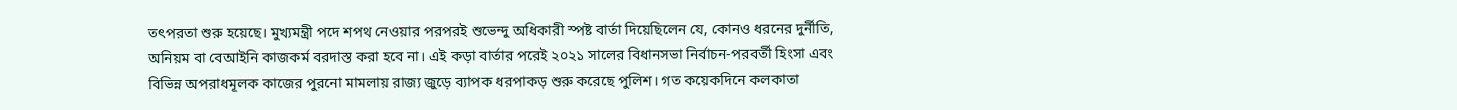তৎপরতা শুরু হয়েছে। মুখ্যমন্ত্রী পদে শপথ নেওয়ার পরপরই শুভেন্দু অধিকারী স্পষ্ট বার্তা দিয়েছিলেন যে, কোনও ধরনের দুর্নীতি, অনিয়ম বা বেআইনি কাজকর্ম বরদাস্ত করা হবে না। এই কড়া বার্তার পরেই ২০২১ সালের বিধানসভা নির্বাচন-পরবর্তী হিংসা এবং বিভিন্ন অপরাধমূলক কাজের পুরনো মামলায় রাজ্য জুড়ে ব্যাপক ধরপাকড় শুরু করেছে পুলিশ। গত কয়েকদিনে কলকাতা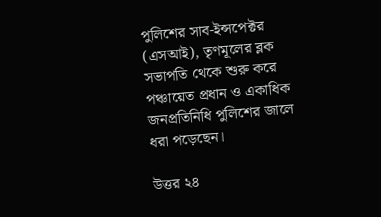পুলিশের সাব-ইন্সপেক্টর (এসআই), তৃণমূলের ব্লক সভাপতি থেকে শুরু করে পঞ্চায়েত প্রধান ও একাধিক জনপ্রতিনিধি পুলিশের জালে ধরা পড়েছেন।

উত্তর ২৪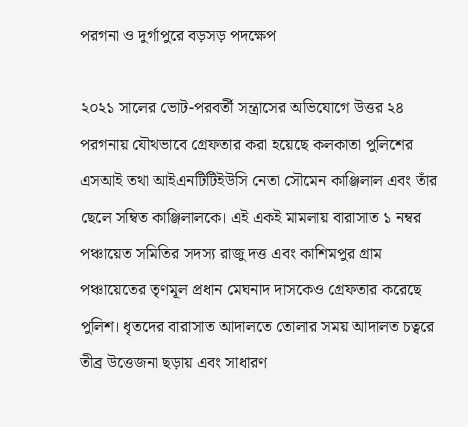পরগনা ও দুর্গাপুরে বড়সড় পদক্ষেপ

২০২১ সালের ভোট-পরবর্তী সন্ত্রাসের অভিযোগে উত্তর ২৪ পরগনায় যৌথভাবে গ্রেফতার করা হয়েছে কলকাতা পুলিশের এসআই তথা আইএনটিটিইউসি নেতা সৌমেন কাঞ্জিলাল এবং তাঁর ছেলে সম্বিত কাঞ্জিলালকে। এই একই মামলায় বারাসাত ১ নম্বর পঞ্চায়েত সমিতির সদস্য রাজু দত্ত এবং কাশিমপুর গ্রাম পঞ্চায়েতের তৃণমূল প্রধান মেঘনাদ দাসকেও গ্রেফতার করেছে পুলিশ। ধৃতদের বারাসাত আদালতে তোলার সময় আদালত চত্বরে তীব্র উত্তেজনা ছড়ায় এবং সাধারণ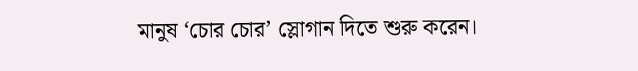মানুষ ‘চোর চোর’ স্লোগান দিতে শুরু করেন।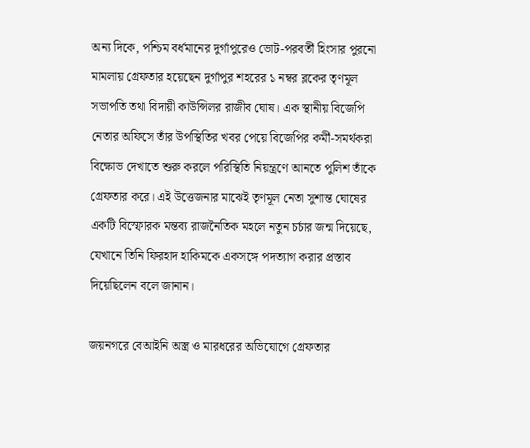অন্য দিকে, পশ্চিম বর্ধমানের দুর্গাপুরেও ভোট-পরবর্তী হিংসার পুরনো মামলায় গ্রেফতার হয়েছেন দুর্গাপুর শহরের ১ নম্বর ব্লকের তৃণমূল সভাপতি তথা বিদায়ী কাউন্সিলর রাজীব ঘোষ। এক স্থানীয় বিজেপি নেতার অফিসে তাঁর উপস্থিতির খবর পেয়ে বিজেপির কর্মী-সমর্থকরা বিক্ষোভ দেখাতে শুরু করলে পরিস্থিতি নিয়ন্ত্রণে আনতে পুলিশ তাঁকে গ্রেফতার করে। এই উত্তেজনার মাঝেই তৃণমূল নেতা সুশান্ত ঘোষের একটি বিস্ফোরক মন্তব্য রাজনৈতিক মহলে নতুন চর্চার জন্ম দিয়েছে, যেখানে তিনি ফিরহাদ হাকিমকে একসঙ্গে পদত্যাগ করার প্রস্তাব দিয়েছিলেন বলে জানান।

জয়নগরে বেআইনি অস্ত্র ও মারধরের অভিযোগে গ্রেফতার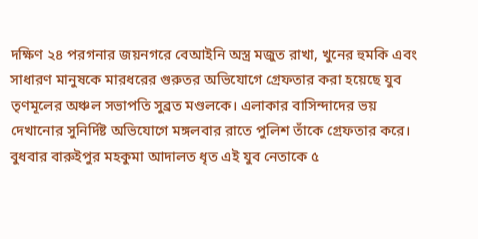দক্ষিণ ২৪ পরগনার জয়নগরে বেআইনি অস্ত্র মজুত রাখা, খুনের হুমকি এবং সাধারণ মানুষকে মারধরের গুরুতর অভিযোগে গ্রেফতার করা হয়েছে যুব তৃণমূলের অঞ্চল সভাপতি সুব্রত মণ্ডলকে। এলাকার বাসিন্দাদের ভয় দেখানোর সুনির্দিষ্ট অভিযোগে মঙ্গলবার রাতে পুলিশ তাঁকে গ্রেফতার করে। বুধবার বারুইপুর মহকুমা আদালত ধৃত এই যুব নেতাকে ৫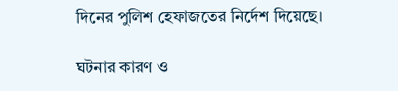দিনের পুলিশ হেফাজতের নির্দেশ দিয়েছে।

ঘটনার কারণ ও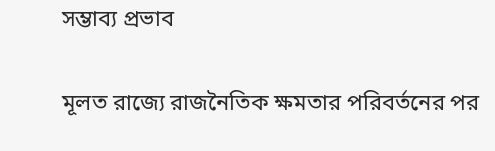সম্ভাব্য প্রভাব

মূলত রাজ্যে রাজনৈতিক ক্ষমতার পরিবর্তনের পর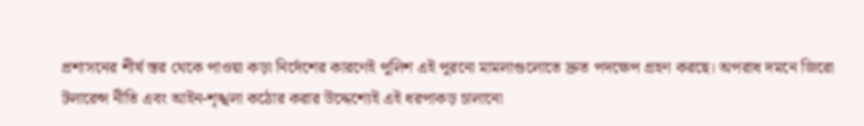প্রশাসনের শীর্ষ স্তর থেকে পাওয়া কড়া নির্দেশের কারণেই পুলিশ এই পুরনো মামলাগুলোতে দ্রুত পদক্ষেপ গ্রহণ করছে। অপরাধ দমনে জিরো টলারেন্স নীতি এবং আইন-শৃঙ্খলা কঠোর করার উদ্দেশ্যেই এই ধরপাকড় চালানো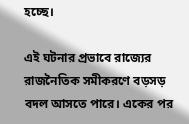হচ্ছে।

এই ঘটনার প্রভাবে রাজ্যের রাজনৈতিক সমীকরণে বড়সড় বদল আসতে পারে। একের পর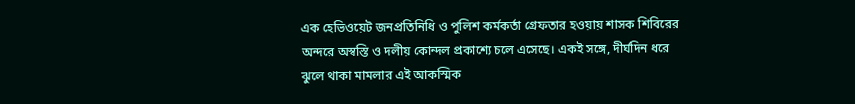এক হেভিওয়েট জনপ্রতিনিধি ও পুলিশ কর্মকর্তা গ্রেফতার হওয়ায় শাসক শিবিরের অন্দরে অস্বস্তি ও দলীয় কোন্দল প্রকাশ্যে চলে এসেছে। একই সঙ্গে, দীর্ঘদিন ধরে ঝুলে থাকা মামলার এই আকস্মিক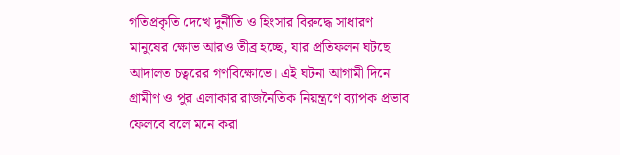গতিপ্রকৃতি দেখে দুর্নীতি ও হিংসার বিরুদ্ধে সাধারণ মানুষের ক্ষোভ আরও তীব্র হচ্ছে, যার প্রতিফলন ঘটছে আদালত চত্বরের গণবিক্ষোভে। এই ঘটনা আগামী দিনে গ্রামীণ ও পুর এলাকার রাজনৈতিক নিয়ন্ত্রণে ব্যাপক প্রভাব ফেলবে বলে মনে করা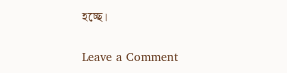হচ্ছে।

Leave a Comment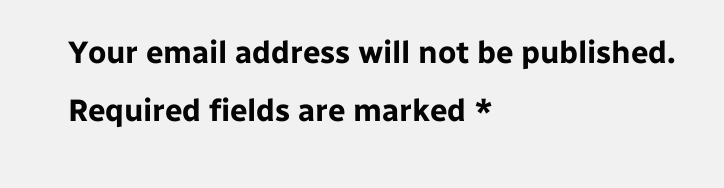Your email address will not be published. Required fields are marked *